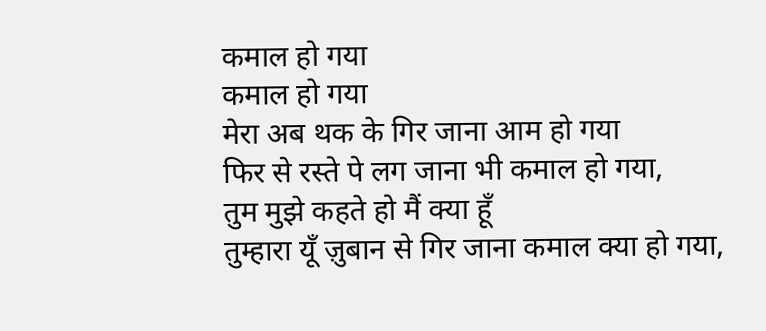कमाल हो गया
कमाल हो गया
मेरा अब थक के गिर जाना आम हो गया
फिर से रस्ते पे लग जाना भी कमाल हो गया,
तुम मुझे कहते हो मैं क्या हूँ
तुम्हारा यूँ ज़ुबान से गिर जाना कमाल क्या हो गया,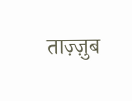ताज़्ज़ुब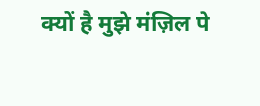क्यों है मुझे मंज़िल पे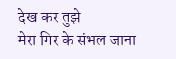देख कर तुझे
मेरा गिर के संभल जाना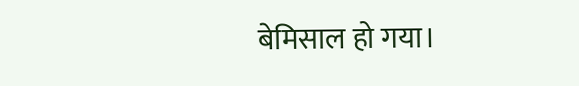बेमिसाल हो गया।